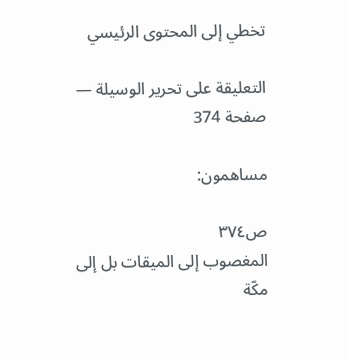تخطي إلى المحتوى الرئيسي

التعليقة على تحرير الوسيلة — صفحة 374

مساهمون:

ص٣٧٤
المغصوب إلى الميقات بل إلى مكّة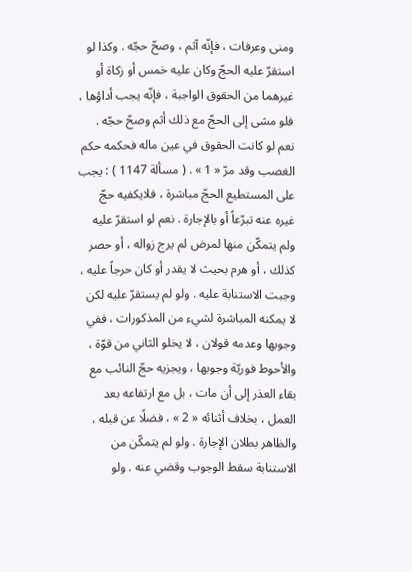ومنى وعرفات ، فإنّه آثم ، وصحّ حجّه . وكذا لو استقرّ عليه الحجّ وكان عليه خمس أو زكاة أو غيرهما من الحقوق الواجبة ، فإنّه يجب أداؤها ، فلو مشى إلى الحجّ مع ذلك أثم وصحّ حجّه . نعم لو كانت الحقوق في عين ماله فحكمه حكم الغصب وقد مرّ « 1 » . ( مسألة 1147 ) : يجب على المستطيع الحجّ مباشرة ، فلايكفيه حجّ غيره عنه تبرّعاً أو بالإجارة . نعم لو استقرّ عليه ولم يتمكّن منها لمرض لم يرج زواله ، أو حصر كذلك ، أو هرم بحيث لا يقدر أو كان حرجاً عليه ، وجبت الاستنابة عليه . ولو لم يستقرّ عليه لكن لا يمكنه المباشرة لشيء من المذكورات ، ففي وجوبها وعدمه قولان ، لا يخلو الثاني من قوّة ، والأحوط فوريّة وجوبها ، ويجزيه حجّ النائب مع بقاء العذر إلى أن مات ، بل مع ارتفاعه بعد العمل ، بخلاف أثنائه « 2 » ، فضلًا عن قبله ، والظاهر بطلان الإجارة . ولو لم يتمكّن من الاستنابة سقط الوجوب وقضي عنه . ولو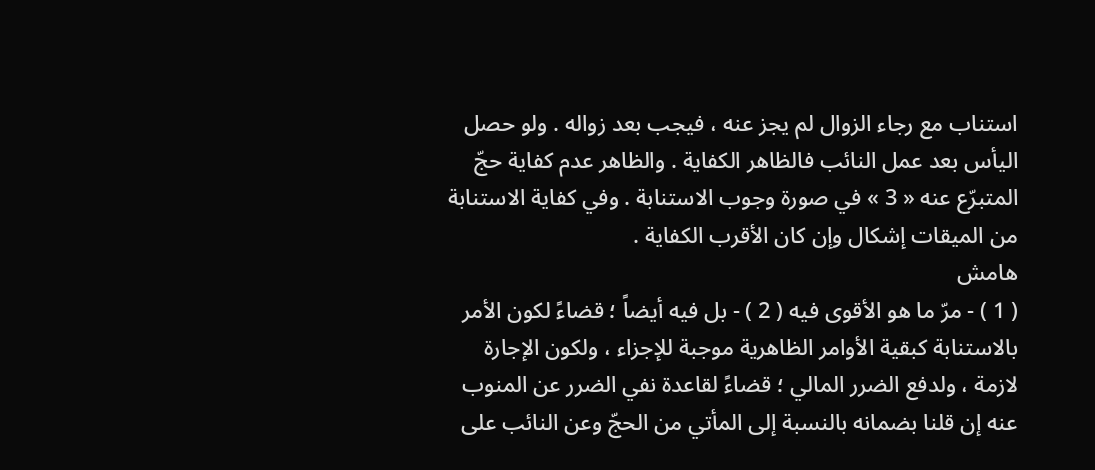استناب مع رجاء الزوال لم يجز عنه ، فيجب بعد زواله . ولو حصل اليأس بعد عمل النائب فالظاهر الكفاية . والظاهر عدم كفاية حجّ المتبرّع عنه « 3 » في صورة وجوب الاستنابة . وفي كفاية الاستنابة من الميقات إشكال وإن كان الأقرب الكفاية .
هامش
( 1 ) - مرّ ما هو الأقوى فيه ( 2 ) - بل فيه أيضاً ؛ قضاءً لكون الأمر بالاستنابة كبقية الأوامر الظاهرية موجبة للإجزاء ، ولكون الإجارة لازمة ، ولدفع الضرر المالي ؛ قضاءً لقاعدة نفي الضرر عن المنوب عنه إن قلنا بضمانه بالنسبة إلى المأتي من الحجّ وعن النائب على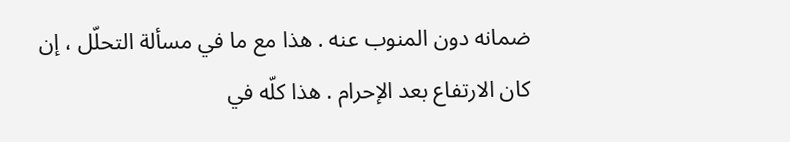ضمانه دون المنوب عنه . هذا مع ما في مسألة التحلّل ، إن كان الارتفاع بعد الإحرام . هذا كلّه في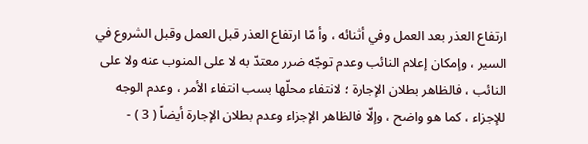ارتفاع العذر بعد العمل وفي أثنائه ، وأ مّا ارتفاع العذر قبل العمل وقبل الشروع في السير ، وإمكان إعلام النائب وعدم توجّه ضرر معتدّ به لا على المنوب عنه ولا على النائب ، فالظاهر بطلان الإجارة ؛ لانتفاء محلّها بسب انتفاء الأمر ، وعدم الوجه للإجزاء ، كما هو واضح ، وإلّا فالظاهر الإجزاء وعدم بطلان الإجارة أيضاً ( 3 ) -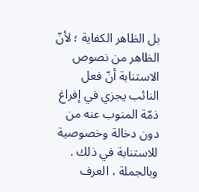بل الظاهر الكفاية ؛ لأنّ الظاهر من نصوص الاستنابة أنّ فعل النائب يجزي في إفراغ ذمّة المنوب عنه من دون دخالة وخصوصية للاستنابة في ذلك . وبالجملة ، العرف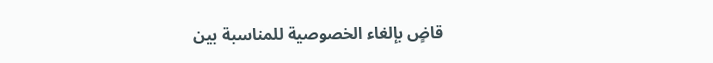قاضٍ بإلغاء الخصوصية للمناسبة بين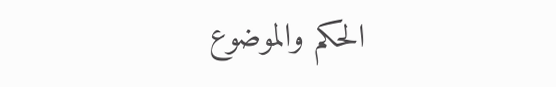الحكم والموضوع